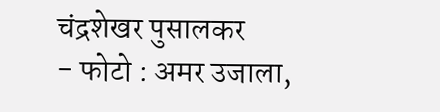चंद्रशेखर पुसालकर
- फोटो : अमर उजाला,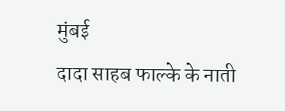मुंबई
दादा साहब फाल्के के नाती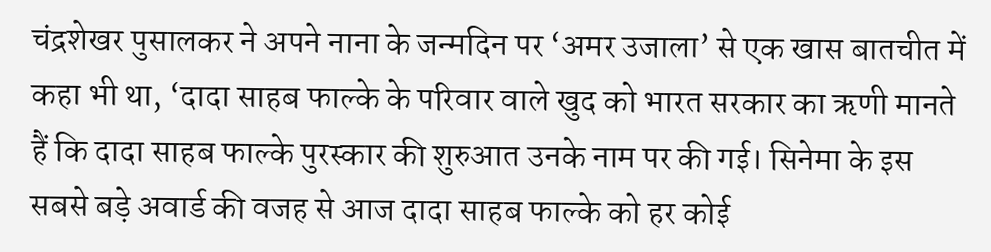चंद्रशेखर पुसालकर ने अपने नाना के जन्मदिन पर ‘अमर उजाला’ से एक खास बातचीत में कहा भी था, ‘दादा साहब फाल्के के परिवार वाले खुद को भारत सरकार का ऋणी मानते हैं कि दादा साहब फाल्के पुरस्कार की शुरुआत उनके नाम पर की गई। सिनेमा के इस सबसे बड़े अवार्ड की वजह से आज दादा साहब फाल्के को हर कोई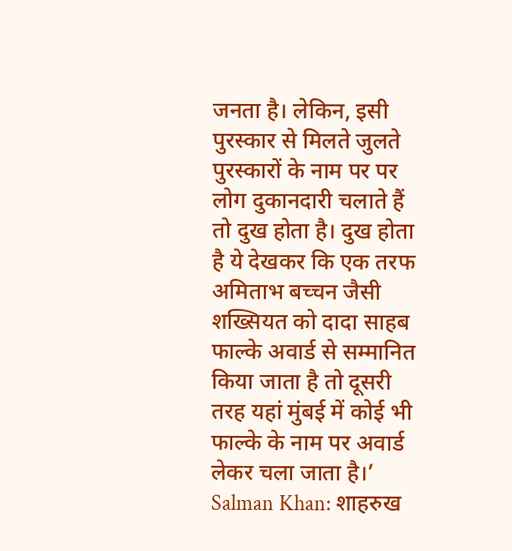जनता है। लेकिन, इसी पुरस्कार से मिलते जुलते पुरस्कारों के नाम पर पर लोग दुकानदारी चलाते हैं तो दुख होता है। दुख होता है ये देखकर कि एक तरफ अमिताभ बच्चन जैसी शख्सियत को दादा साहब फाल्के अवार्ड से सम्मानित किया जाता है तो दूसरी तरह यहां मुंबई में कोई भी फाल्के के नाम पर अवार्ड लेकर चला जाता है।’
Salman Khan: शाहरुख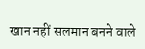खान नहीं सलमान बनने वाले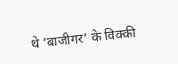थे ‘बाजीगर’ के विक्की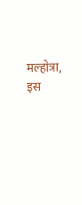मल्होत्रा, इस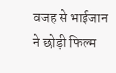वजह से भाईजान ने छोड़ी फिल्म